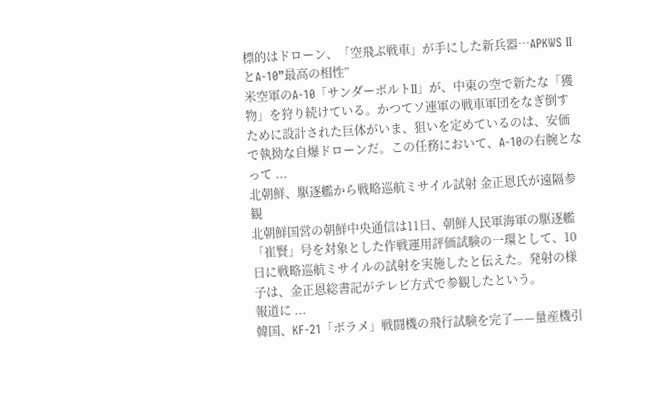標的はドローン、「空飛ぶ戦車」が手にした新兵器…APKWS IIとA-10”最高の相性”
米空軍のA-10「サンダーボルトII」が、中東の空で新たな「獲物」を狩り続けている。かつてソ連軍の戦車軍団をなぎ倒すために設計された巨体がいま、狙いを定めているのは、安価で執拗な自爆ドローンだ。この任務において、A-10の右腕となって ...
北朝鮮、駆逐艦から戦略巡航ミサイル試射 金正恩氏が遠隔参観
北朝鮮国営の朝鮮中央通信は11日、朝鮮人民軍海軍の駆逐艦「崔賢」号を対象とした作戦運用評価試験の一環として、10日に戦略巡航ミサイルの試射を実施したと伝えた。発射の様子は、金正恩総書記がテレビ方式で参観したという。
報道に ...
韓国、KF-21「ボラメ」戦闘機の飛行試験を完了——量産機引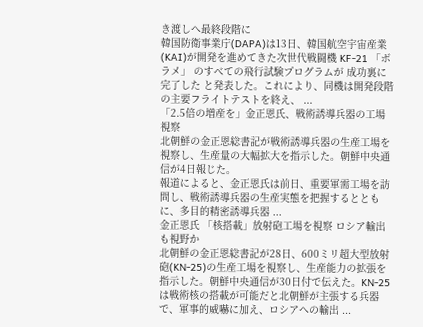き渡しへ最終段階に
韓国防衛事業庁(DAPA)は13日、韓国航空宇宙産業(KAI)が開発を進めてきた次世代戦闘機 KF-21 「ボラメ」 のすべての飛行試験プログラムが 成功裏に完了した と発表した。これにより、同機は開発段階の主要フライトテストを終え、 ...
「2.5倍の増産を」金正恩氏、戦術誘導兵器の工場視察
北朝鮮の金正恩総書記が戦術誘導兵器の生産工場を視察し、生産量の大幅拡大を指示した。朝鮮中央通信が4日報じた。
報道によると、金正恩氏は前日、重要軍需工場を訪問し、戦術誘導兵器の生産実態を把握するとともに、多目的精密誘導兵器 ...
金正恩氏 「核搭載」放射砲工場を視察 ロシア輸出も視野か
北朝鮮の金正恩総書記が28日、600ミリ超大型放射砲(KN-25)の生産工場を視察し、生産能力の拡張を指示した。朝鮮中央通信が30日付で伝えた。KN-25は戦術核の搭載が可能だと北朝鮮が主張する兵器で、軍事的威嚇に加え、ロシアへの輸出 ...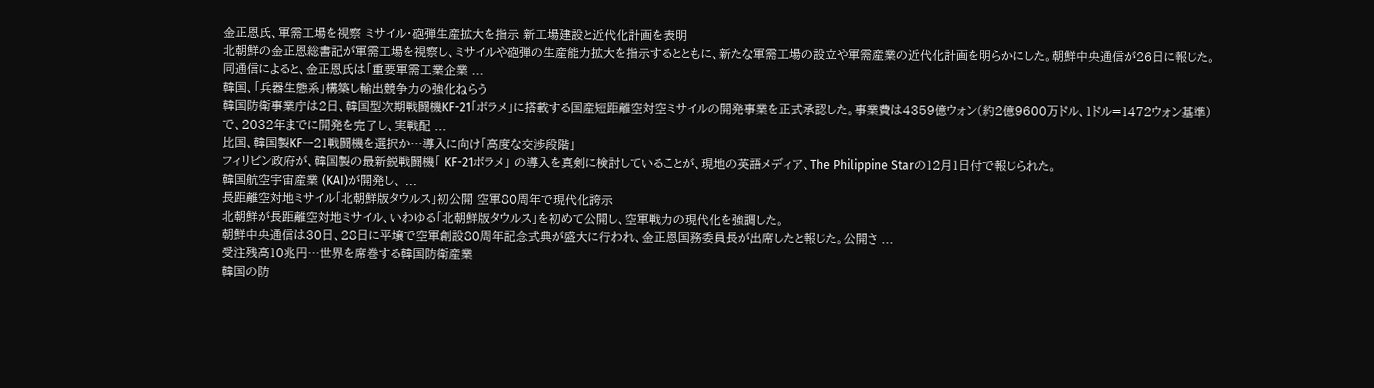金正恩氏、軍需工場を視察 ミサイル・砲弾生産拡大を指示 新工場建設と近代化計画を表明
北朝鮮の金正恩総書記が軍需工場を視察し、ミサイルや砲弾の生産能力拡大を指示するとともに、新たな軍需工場の設立や軍需産業の近代化計画を明らかにした。朝鮮中央通信が26日に報じた。
同通信によると、金正恩氏は「重要軍需工業企業 ...
韓国、「兵器生態系」構築し輸出競争力の強化ねらう
韓国防衛事業庁は2日、韓国型次期戦闘機KF-21「ボラメ」に搭載する国産短距離空対空ミサイルの開発事業を正式承認した。事業費は4359億ウォン(約2億9600万ドル、1ドル=1472ウォン基準)で、2032年までに開発を完了し、実戦配 ...
比国、韓国製KFー21戦闘機を選択か…導入に向け「高度な交渉段階」
フィリピン政府が、韓国製の最新鋭戦闘機「 KF-21ボラメ」 の導入を真剣に検討していることが、現地の英語メディア、The Philippine Starの12月1日付で報じられた。
韓国航空宇宙産業 (KAI)が開発し、 ...
長距離空対地ミサイル「北朝鮮版タウルス」初公開 空軍80周年で現代化誇示
北朝鮮が長距離空対地ミサイル、いわゆる「北朝鮮版タウルス」を初めて公開し、空軍戦力の現代化を強調した。
朝鮮中央通信は30日、28日に平壌で空軍創設80周年記念式典が盛大に行われ、金正恩国務委員長が出席したと報じた。公開さ ...
受注残高10兆円…世界を席巻する韓国防衛産業
韓国の防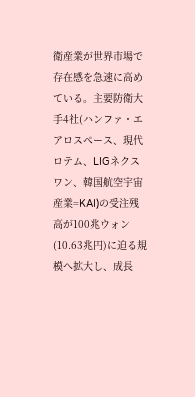衛産業が世界市場で存在感を急速に高めている。主要防衛大手4社(ハンファ・エアロスペース、現代ロテム、LIGネクスワン、韓国航空宇宙産業=KAI)の受注残高が100兆ウォン(10.63兆円)に迫る規模へ拡大し、成長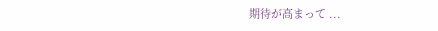期待が高まって ...